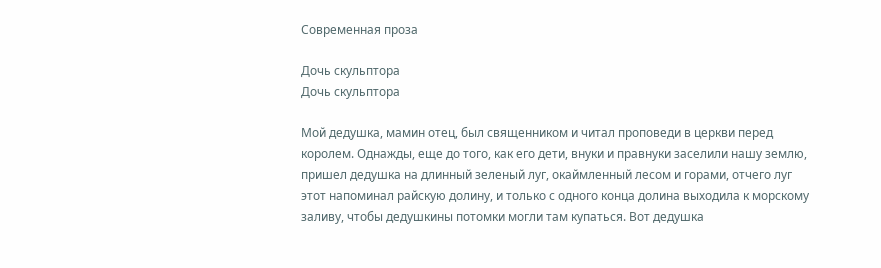Современная проза

Дочь скульптора
Дочь скульптора

Мой дедушка, мамин отец, был священником и читал проповеди в церкви перед королем. Однажды, еще до того, как его дети, внуки и правнуки заселили нашу землю, пришел дедушка на длинный зеленый луг, окаймленный лесом и горами, отчего луг этот напоминал райскую долину, и только с одного конца долина выходила к морскому заливу, чтобы дедушкины потомки могли там купаться. Вот дедушка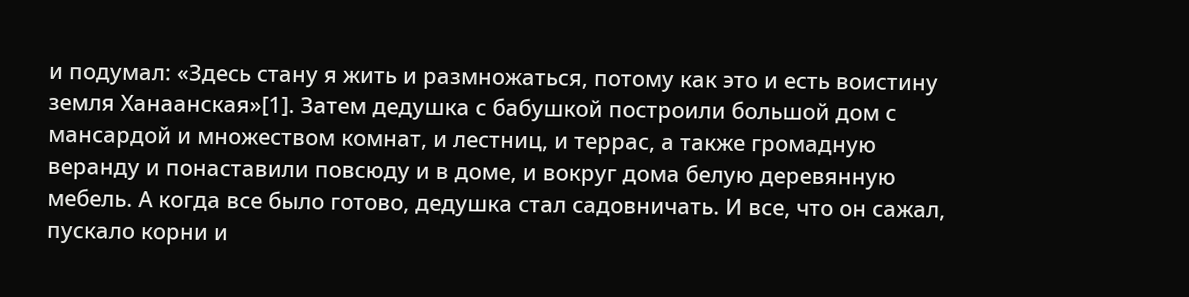и подумал: «Здесь стану я жить и размножаться, потому как это и есть воистину земля Ханаанская»[1]. Затем дедушка с бабушкой построили большой дом с мансардой и множеством комнат, и лестниц, и террас, а также громадную веранду и понаставили повсюду и в доме, и вокруг дома белую деревянную мебель. А когда все было готово, дедушка стал садовничать. И все, что он сажал, пускало корни и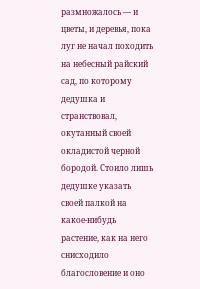размножалось — и цветы, и деревья, пока луг не начал походить на небесный райский сад, по которому дедушка и странствовал, окутанный своей окладистой черной бородой. Стоило лишь дедушке указать своей палкой на какое-нибудь растение, как на него снисходило благословение и оно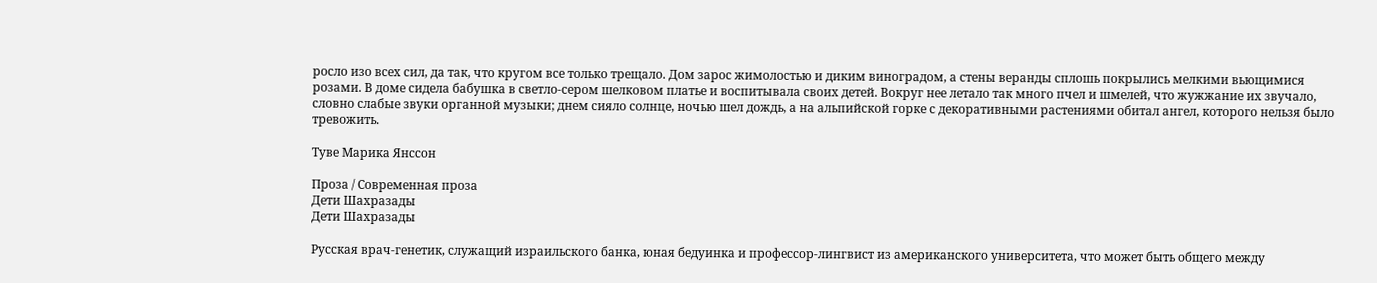росло изо всех сил, да так, что кругом все только трещало. Дом зарос жимолостью и диким виноградом, а стены веранды сплошь покрылись мелкими вьющимися розами. В доме сидела бабушка в светло-сером шелковом платье и воспитывала своих детей. Вокруг нее летало так много пчел и шмелей, что жужжание их звучало, словно слабые звуки органной музыки; днем сияло солнце, ночью шел дождь, а на альпийской горке с декоративными растениями обитал ангел, которого нельзя было тревожить.

Туве Марика Янссон

Проза / Современная проза
Дети Шахразады
Дети Шахразады

Русская врач-генетик, служащий израильского банка, юная бедуинка и профессор-лингвист из американского университета, что может быть общего между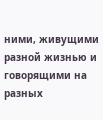ними, живущими разной жизнью и говорящими на разных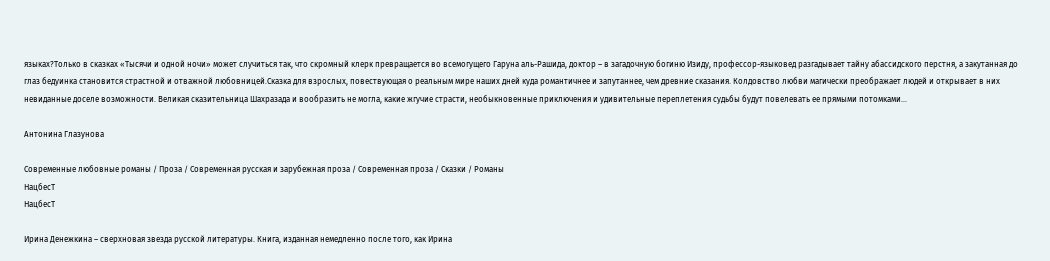языках?Только в сказках «Тысячи и одной ночи» может случиться так, что скромный клерк превращается во всемогущего Гаруна аль-Рашида, доктор – в загадочную богиню Изиду, профессор-языковед разгадывает тайну абассидского перстня, а закутанная до глаз бедуинка становится страстной и отважной любовницей.Сказка для взрослых, повествующая о реальным мире наших дней куда романтичнее и запутаннее, чем древние сказания. Колдовство любви магически преображает людей и открывает в них невиданные доселе возможности. Великая сказительница Шахразада и вообразить не могла, какие жгучие страсти, необыкновенные приключения и удивительные переплетения судьбы будут повелевать ее прямыми потомками…

Антонина Глазунова

Современные любовные романы / Проза / Современная русская и зарубежная проза / Современная проза / Сказки / Романы
НацбесТ
НацбесТ

Ирина Денежкина – сверхновая звезда русской литературы. Книга, изданная немедленно после того, как Ирина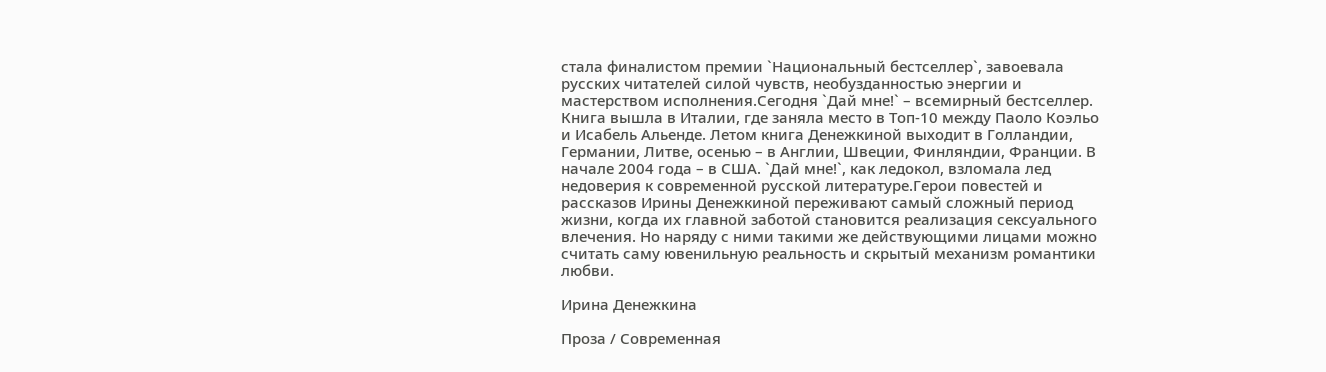стала финалистом премии `Национальный бестселлер`, завоевала русских читателей силой чувств, необузданностью энергии и мастерством исполнения.Сегодня `Дай мне!` – всемирный бестселлер. Книга вышла в Италии, где заняла место в Топ-10 между Паоло Коэльо и Исабель Альенде. Летом книга Денежкиной выходит в Голландии, Германии, Литве, осенью – в Англии, Швеции, Финляндии, Франции. В начале 2004 года – в США. `Дай мне!`, как ледокол, взломала лед недоверия к современной русской литературе.Герои повестей и рассказов Ирины Денежкиной переживают самый сложный период жизни, когда их главной заботой становится реализация сексуального влечения. Но наряду с ними такими же действующими лицами можно считать саму ювенильную реальность и скрытый механизм романтики любви.

Ирина Денежкина

Проза / Современная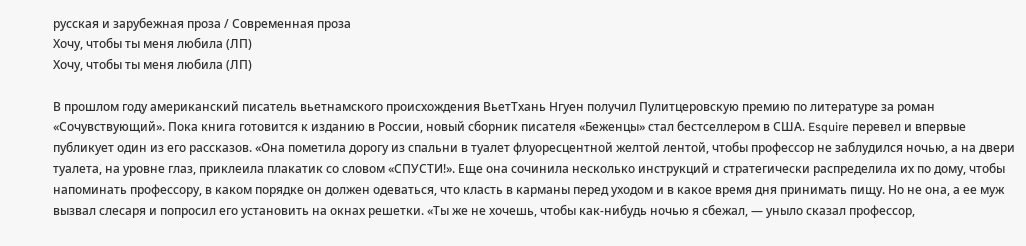русская и зарубежная проза / Современная проза
Хочу, чтобы ты меня любила (ЛП)
Хочу, чтобы ты меня любила (ЛП)

В прошлом году американский писатель вьетнамского происхождения ВьетТхань Нгуен получил Пулитцеровскую премию по литературе за роман «Сочувствующий». Пока книга готовится к изданию в России, новый сборник писателя «Беженцы» стал бестселлером в США. Esquire перевел и впервые публикует один из его рассказов. «Она пометила дорогу из спальни в туалет флуоресцентной желтой лентой, чтобы профессор не заблудился ночью, а на двери туалета, на уровне глаз, приклеила плакатик со словом «СПУСТИ!». Еще она сочинила несколько инструкций и стратегически распределила их по дому, чтобы напоминать профессору, в каком порядке он должен одеваться, что класть в карманы перед уходом и в какое время дня принимать пищу. Но не она, а ее муж вызвал слесаря и попросил его установить на окнах решетки. «Ты же не хочешь, чтобы как-нибудь ночью я сбежал, — уныло сказал профессор,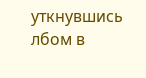уткнувшись лбом в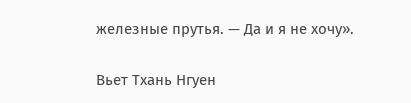железные прутья. — Да и я не хочу».

Вьет Тхань Нгуен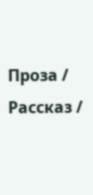Проза / Рассказ /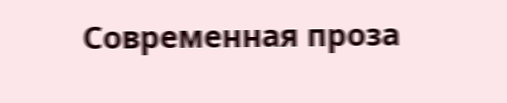Современная проза